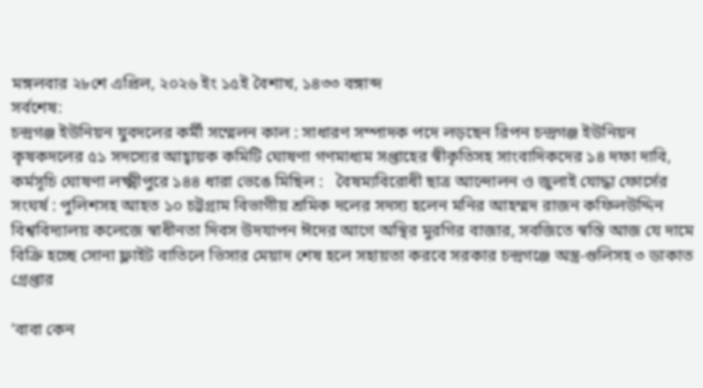মঙ্গলবার ২৮শে এপ্রিল, ২০২৬ ইং ১৫ই বৈশাখ, ১৪৩৩ বঙ্গাব্দ
সর্বশেষ:
চন্দ্রগঞ্জ ইউনিয়ন যুবদলের কর্মী সম্মেলন কাল : সাধারণ সম্পাদক পদে লড়ছেন রিপন চন্দ্রগঞ্জ ইউনিয়ন কৃষকদলের ৫১ সদস্যের আহ্বায়ক কমিটি ঘোষণা গণমাধ্যম সপ্তাহের স্বীকৃতিসহ সাংবাদিকদের ১৪ দফা দাবি, কর্মসূচি ঘোষণা লক্ষ্মীপুরে ১৪৪ ধারা ভেঙে মিছিল :   বৈষম্যবিরোধী ছাত্র আন্দোলন ও জুলাই যোদ্ধা ফোর্সের সংঘর্ষ : পুলিশসহ আহত ১০ চট্টগ্রাম বিভাগীয় শ্রমিক দলের সদস্য হলেন মনির আহম্মদ রাজন কফিলউদ্দিন বিশ্ববিদ্যালয় কলেজে স্বাধীনতা দিবস উদযাপন ঈদের আগে অস্থির মুরগির বাজার, সবজিতে স্বস্তি আজ যে দামে বিক্রি হচ্ছে সোনা ফ্লাইট বাতিলে ভিসার মেয়াদ শেষ হলে সহায়তা করবে সরকার চন্দ্রগঞ্জে অস্ত্র-গুলিসহ ৩ ডাকাত গ্রেপ্তার

‘বাবা কেন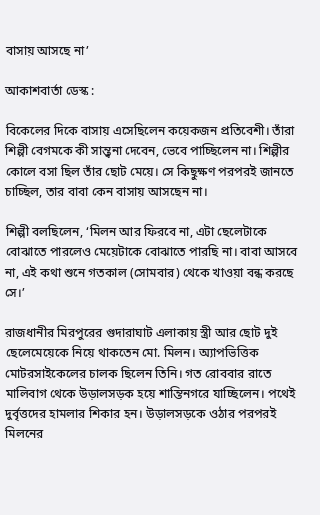বাসায় আসছে না’

আকাশবার্তা ডেস্ক :

বিকেলের দিকে বাসায় এসেছিলেন কয়েকজন প্রতিবেশী। তাঁরা শিল্পী বেগমকে কী সান্ত্বনা দেবেন, ভেবে পাচ্ছিলেন না। শিল্পীর কোলে বসা ছিল তাঁর ছোট মেয়ে। সে কিছুক্ষণ পরপরই জানতে চাচ্ছিল, তার বাবা কেন বাসায় আসছেন না।

শিল্পী বলছিলেন, ‘মিলন আর ফিরবে না, এটা ছেলেটাকে বোঝাতে পারলেও মেয়েটাকে বোঝাতে পারছি না। বাবা আসবে না, এই কথা শুনে গতকাল (সোমবার) থেকে খাওয়া বন্ধ করছে সে।’

রাজধানীর মিরপুরের গুদারাঘাট এলাকায় স্ত্রী আর ছোট দুই ছেলেমেয়েকে নিয়ে থাকতেন মো. মিলন। অ্যাপভিত্তিক মোটরসাইকেলের চালক ছিলেন তিনি। গত রোববার রাতে মালিবাগ থেকে উড়ালসড়ক হয়ে শান্তিনগরে যাচ্ছিলেন। পথেই দুর্বৃত্তদের হামলার শিকার হন। উড়ালসড়কে ওঠার পরপরই মিলনের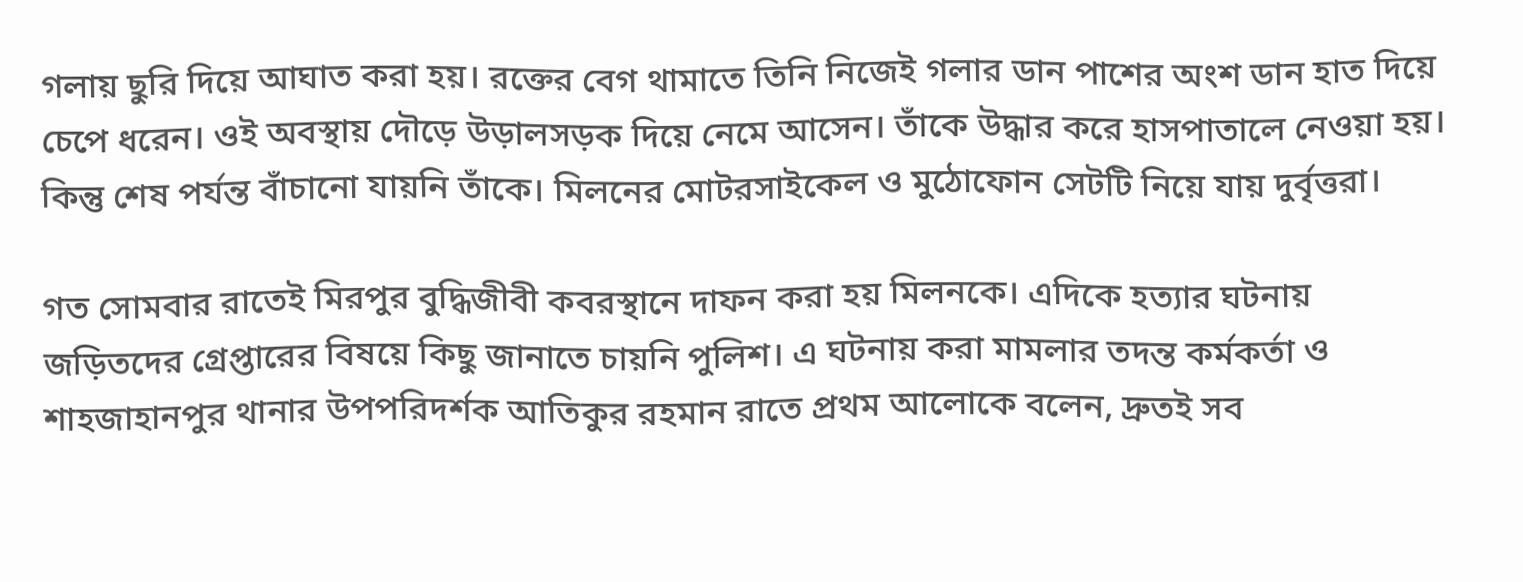গলায় ছুরি দিয়ে আঘাত করা হয়। রক্তের বেগ থামাতে তিনি নিজেই গলার ডান পাশের অংশ ডান হাত দিয়ে চেপে ধরেন। ওই অবস্থায় দৌড়ে উড়ালসড়ক দিয়ে নেমে আসেন। তাঁকে উদ্ধার করে হাসপাতালে নেওয়া হয়। কিন্তু শেষ পর্যন্ত বাঁচানো যায়নি তাঁকে। মিলনের মোটরসাইকেল ও মুঠোফোন সেটটি নিয়ে যায় দুর্বৃত্তরা।

গত সোমবার রাতেই মিরপুর বুদ্ধিজীবী কবরস্থানে দাফন করা হয় মিলনকে। এদিকে হত্যার ঘটনায় জড়িতদের গ্রেপ্তারের বিষয়ে কিছু জানাতে চায়নি পুলিশ। এ ঘটনায় করা মামলার তদন্ত কর্মকর্তা ও শাহজাহানপুর থানার উপপরিদর্শক আতিকুর রহমান রাতে প্রথম আলোকে বলেন, দ্রুতই সব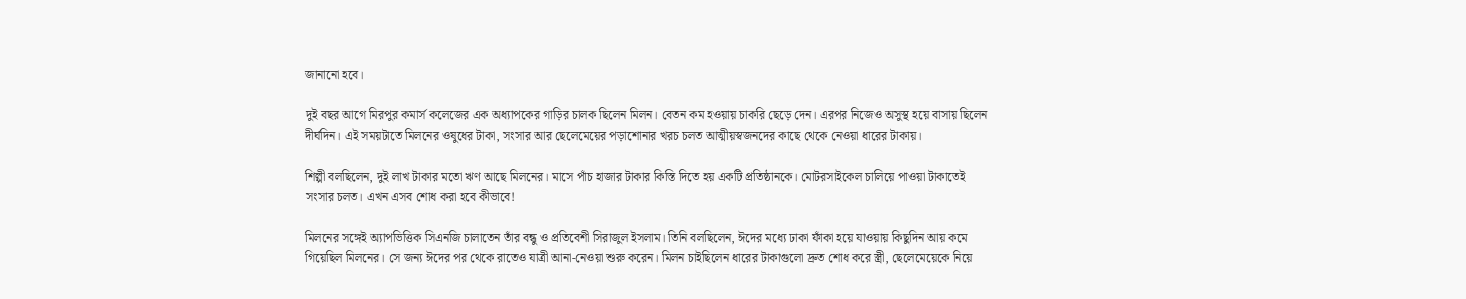জানানো হবে।

দুই বছর আগে মিরপুর কমার্স কলেজের এক অধ্যাপকের গাড়ির চালক ছিলেন মিলন। বেতন কম হওয়ায় চাকরি ছেড়ে দেন। এরপর নিজেও অসুস্থ হয়ে বাসায় ছিলেন দীর্ঘদিন। এই সময়টাতে মিলনের ওষুধের টাকা, সংসার আর ছেলেমেয়ের পড়াশোনার খরচ চলত আত্মীয়স্বজনদের কাছে থেকে নেওয়া ধারের টাকায়।

শিল্পী বলছিলেন, দুই লাখ টাকার মতো ঋণ আছে মিলনের। মাসে পাঁচ হাজার টাকার কিস্তি দিতে হয় একটি প্রতিষ্ঠানকে। মোটরসাইকেল চালিয়ে পাওয়া টাকাতেই সংসার চলত। এখন এসব শোধ করা হবে কীভাবে!

মিলনের সঙ্গেই অ্যাপভিত্তিক সিএনজি চালাতেন তাঁর বন্ধু ও প্রতিবেশী সিরাজুল ইসলাম। তিনি বলছিলেন, ঈদের মধ্যে ঢাকা ফাঁকা হয়ে যাওয়ায় কিছুদিন আয় কমে গিয়েছিল মিলনের। সে জন্য ঈদের পর থেকে রাতেও যাত্রী আনা-নেওয়া শুরু করেন। মিলন চাইছিলেন ধারের টাকাগুলো দ্রুত শোধ করে স্ত্রী, ছেলেমেয়েকে নিয়ে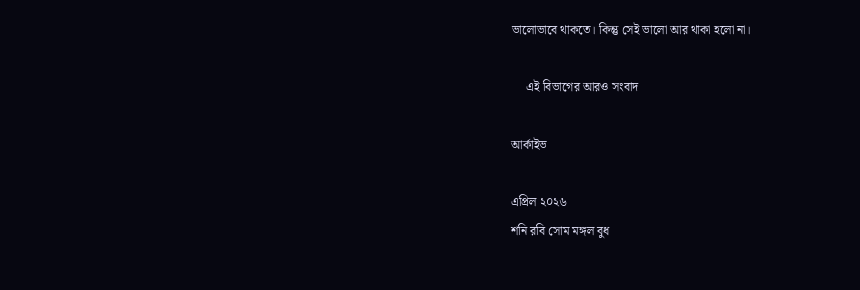ভালোভাবে থাকতে। কিন্তু সেই ভালো আর থাকা হলো না।

     এই বিভাগের আরও সংবাদ

আর্কাইভ

এপ্রিল ২০২৬
শনি রবি সোম মঙ্গল বুধ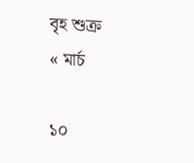বৃহ শুক্র
« মার্চ

১০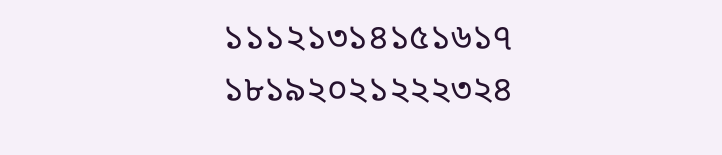১১১২১৩১৪১৫১৬১৭
১৮১৯২০২১২২২৩২৪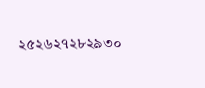২৫২৬২৭২৮২৯৩০